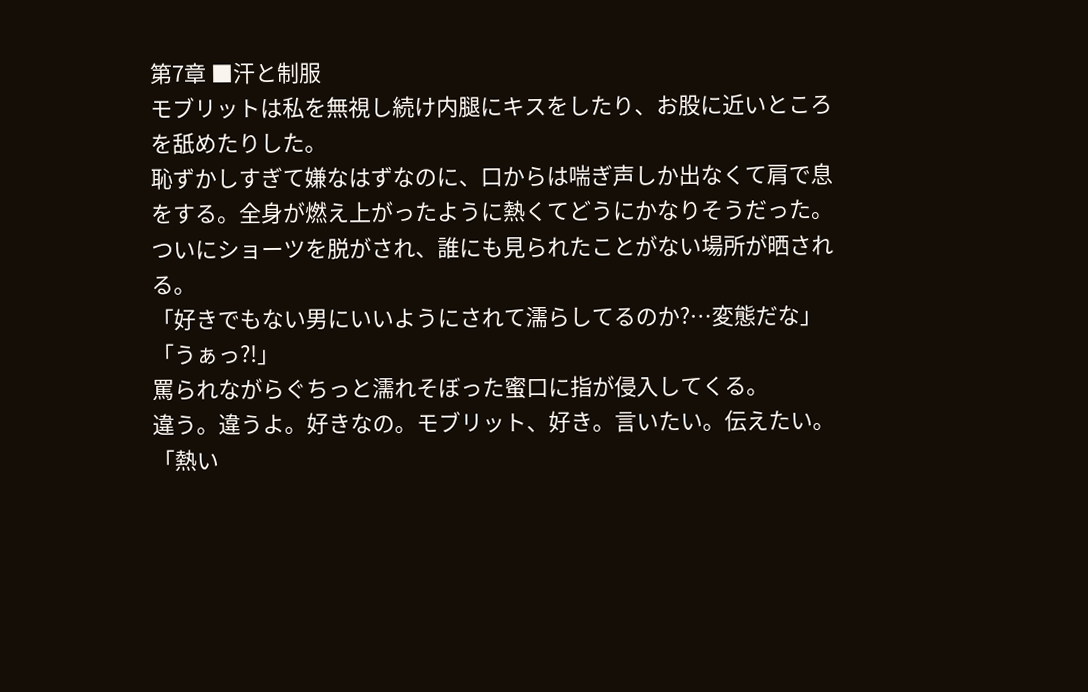第7章 ■汗と制服
モブリットは私を無視し続け内腿にキスをしたり、お股に近いところを舐めたりした。
恥ずかしすぎて嫌なはずなのに、口からは喘ぎ声しか出なくて肩で息をする。全身が燃え上がったように熱くてどうにかなりそうだった。
ついにショーツを脱がされ、誰にも見られたことがない場所が晒される。
「好きでもない男にいいようにされて濡らしてるのか?…変態だな」
「うぁっ?!」
罵られながらぐちっと濡れそぼった蜜口に指が侵入してくる。
違う。違うよ。好きなの。モブリット、好き。言いたい。伝えたい。
「熱い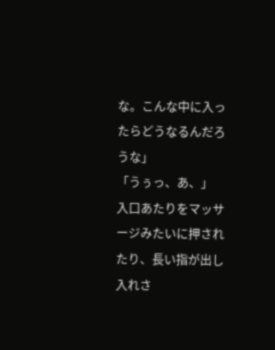な。こんな中に入ったらどうなるんだろうな」
「うぅっ、あ、」
入口あたりをマッサージみたいに押されたり、長い指が出し入れさ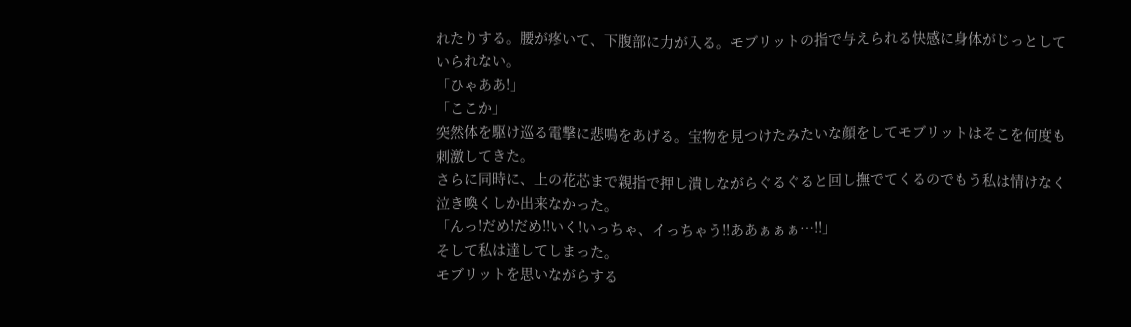れたりする。腰が疼いて、下腹部に力が入る。モブリットの指で与えられる快感に身体がじっとしていられない。
「ひゃああ!」
「ここか」
突然体を駆け巡る電撃に悲鳴をあげる。宝物を見つけたみたいな顔をしてモブリットはそこを何度も刺激してきた。
さらに同時に、上の花芯まで親指で押し潰しながらぐるぐると回し撫でてくるのでもう私は情けなく泣き喚くしか出来なかった。
「んっ!だめ!だめ!!いく!いっちゃ、イっちゃう!!ああぁぁぁ…!!」
そして私は達してしまった。
モブリットを思いながらする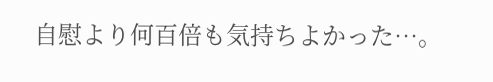自慰より何百倍も気持ちよかった…。